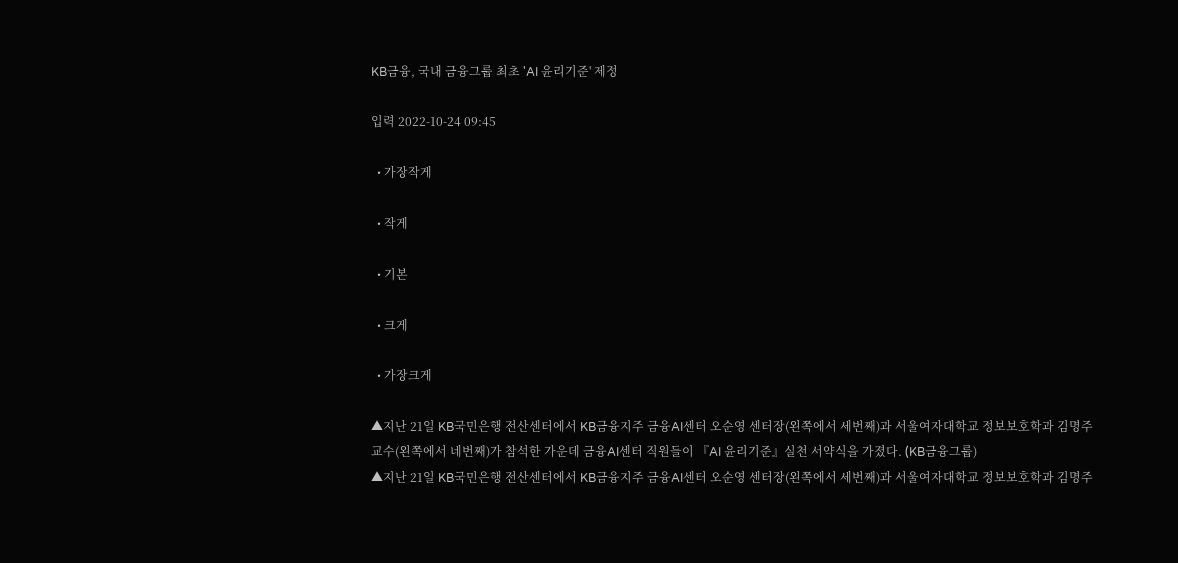KB금융, 국내 금융그룹 최초 'AI 윤리기준' 제정

입력 2022-10-24 09:45

  • 가장작게

  • 작게

  • 기본

  • 크게

  • 가장크게

▲지난 21일 KB국민은행 전산센터에서 KB금융지주 금융AI센터 오순영 센터장(왼쪽에서 세번째)과 서울여자대학교 정보보호학과 김명주 교수(왼쪽에서 네번째)가 참석한 가운데 금융AI센터 직원들이 『AI 윤리기준』실천 서약식을 가졌다. (KB금융그룹)
▲지난 21일 KB국민은행 전산센터에서 KB금융지주 금융AI센터 오순영 센터장(왼쪽에서 세번째)과 서울여자대학교 정보보호학과 김명주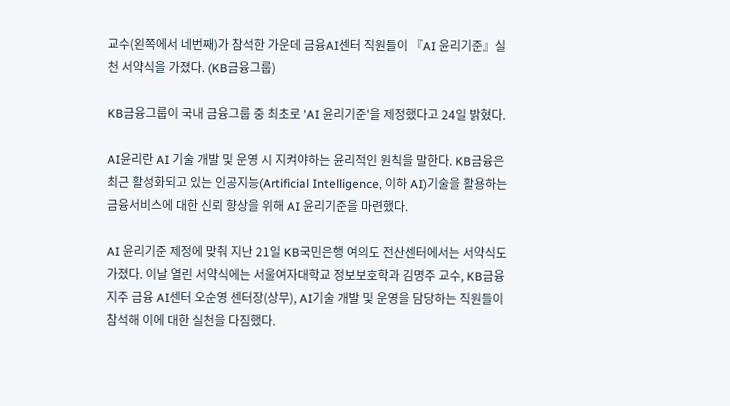교수(왼쪽에서 네번째)가 참석한 가운데 금융AI센터 직원들이 『AI 윤리기준』실천 서약식을 가졌다. (KB금융그룹)

KB금융그룹이 국내 금융그룹 중 최초로 'AI 윤리기준'을 제정했다고 24일 밝혔다.

AI윤리란 AI 기술 개발 및 운영 시 지켜야하는 윤리적인 원칙을 말한다. KB금융은 최근 활성화되고 있는 인공지능(Artificial Intelligence, 이하 AI)기술을 활용하는 금융서비스에 대한 신뢰 향상을 위해 AI 윤리기준을 마련했다.

AI 윤리기준 제정에 맞춰 지난 21일 KB국민은행 여의도 전산센터에서는 서약식도 가졌다. 이날 열린 서약식에는 서울여자대학교 정보보호학과 김명주 교수, KB금융지주 금융 AI센터 오순영 센터장(상무), AI기술 개발 및 운영을 담당하는 직원들이 참석해 이에 대한 실천을 다짐했다.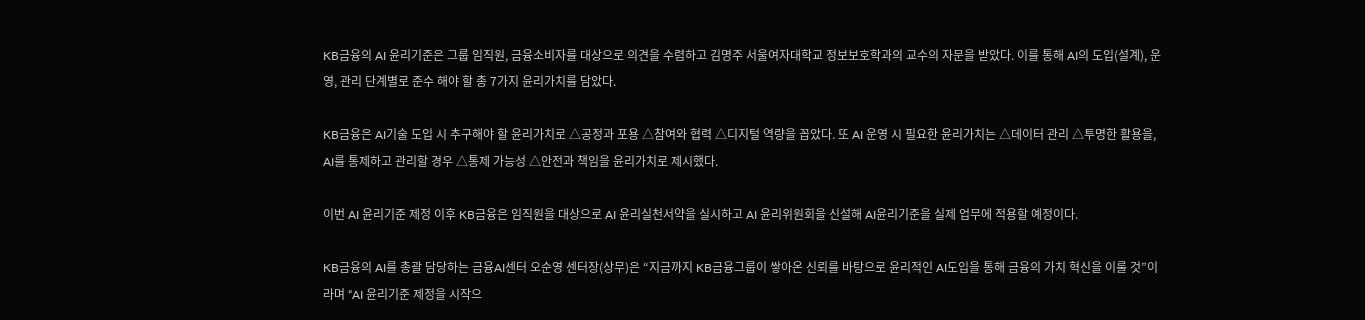KB금융의 AI 윤리기준은 그룹 임직원, 금융소비자를 대상으로 의견을 수렴하고 김명주 서울여자대학교 정보보호학과의 교수의 자문을 받았다. 이를 통해 AI의 도입(설계), 운영, 관리 단계별로 준수 해야 할 총 7가지 윤리가치를 담았다.

KB금융은 AI기술 도입 시 추구해야 할 윤리가치로 △공정과 포용 △참여와 협력 △디지털 역량을 꼽았다. 또 AI 운영 시 필요한 윤리가치는 △데이터 관리 △투명한 활용을, AI를 통제하고 관리할 경우 △통제 가능성 △안전과 책임을 윤리가치로 제시했다.

이번 AI 윤리기준 제정 이후 KB금융은 임직원을 대상으로 AI 윤리실천서약을 실시하고 AI 윤리위원회을 신설해 AI윤리기준을 실제 업무에 적용할 예정이다.

KB금융의 AI를 총괄 담당하는 금융AI센터 오순영 센터장(상무)은 “지금까지 KB금융그룹이 쌓아온 신뢰를 바탕으로 윤리적인 AI도입을 통해 금융의 가치 혁신을 이룰 것”이라며 “AI 윤리기준 제정을 시작으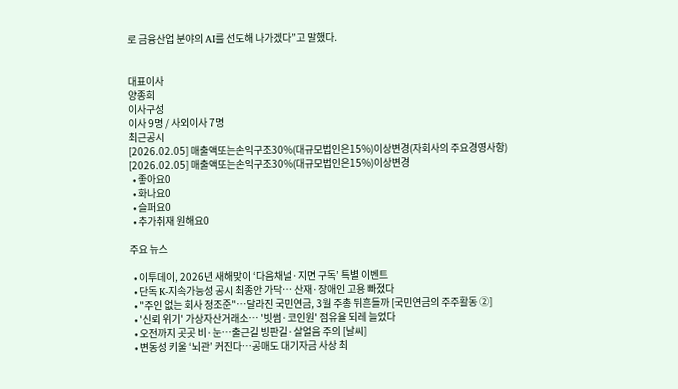로 금융산업 분야의 AI를 선도해 나가겠다”고 말했다.


대표이사
양종희
이사구성
이사 9명 / 사외이사 7명
최근공시
[2026.02.05] 매출액또는손익구조30%(대규모법인은15%)이상변경(자회사의 주요경영사항)
[2026.02.05] 매출액또는손익구조30%(대규모법인은15%)이상변경
  • 좋아요0
  • 화나요0
  • 슬퍼요0
  • 추가취재 원해요0

주요 뉴스

  • 이투데이, 2026년 새해맞이 ‘다음채널·지면 구독’ 특별 이벤트
  • 단독 K-지속가능성 공시 최종안 가닥… 산재·장애인 고용 빠졌다
  • "주인 없는 회사 정조준"…달라진 국민연금, 3월 주총 뒤흔들까 [국민연금의 주주활동 ②]
  • '신뢰 위기' 가상자산거래소… '빗썸·코인원' 점유율 되레 늘었다
  • 오전까지 곳곳 비·눈…출근길 빙판길·살얼음 주의 [날씨]
  • 변동성 키울 ‘뇌관’ 커진다…공매도 대기자금 사상 최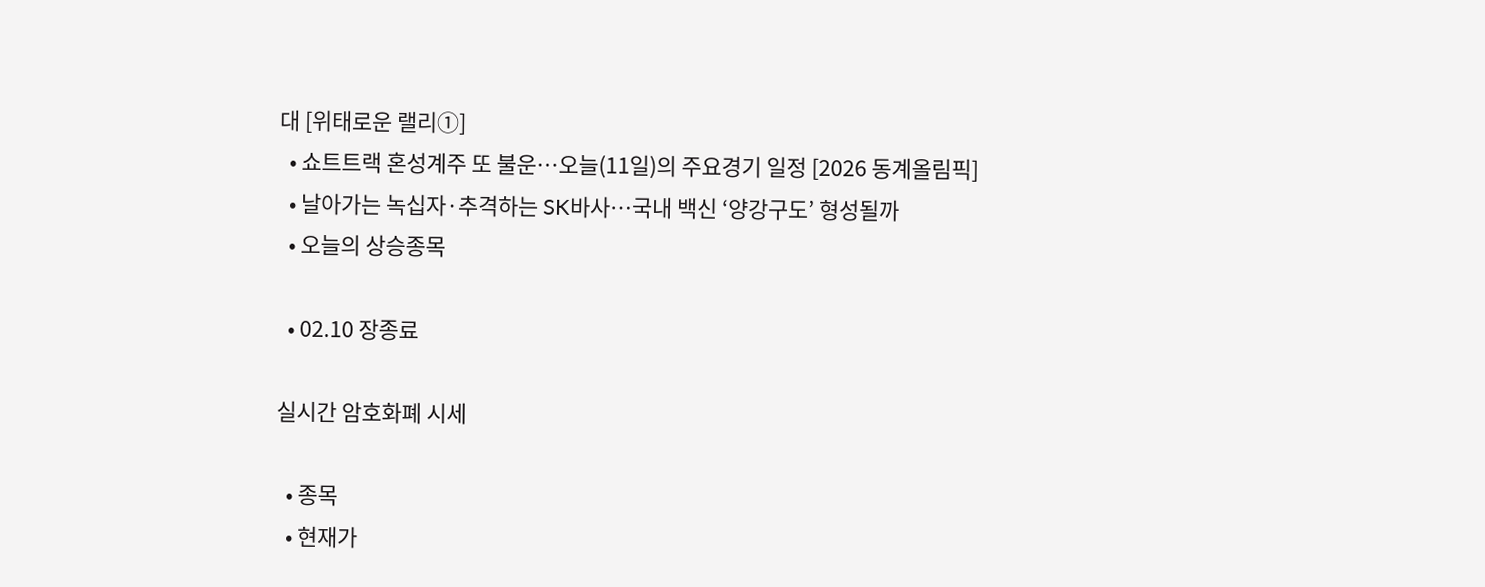대 [위태로운 랠리①]
  • 쇼트트랙 혼성계주 또 불운…오늘(11일)의 주요경기 일정 [2026 동계올림픽]
  • 날아가는 녹십자·추격하는 SK바사…국내 백신 ‘양강구도’ 형성될까
  • 오늘의 상승종목

  • 02.10 장종료

실시간 암호화폐 시세

  • 종목
  • 현재가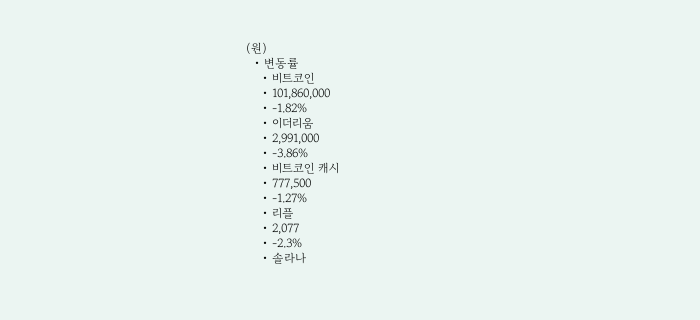(원)
  • 변동률
    • 비트코인
    • 101,860,000
    • -1.82%
    • 이더리움
    • 2,991,000
    • -3.86%
    • 비트코인 캐시
    • 777,500
    • -1.27%
    • 리플
    • 2,077
    • -2.3%
    • 솔라나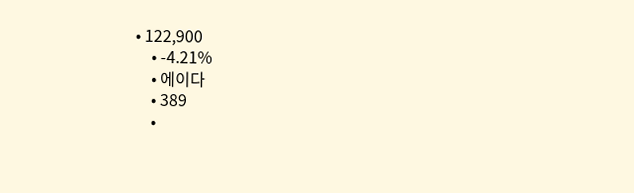• 122,900
    • -4.21%
    • 에이다
    • 389
    •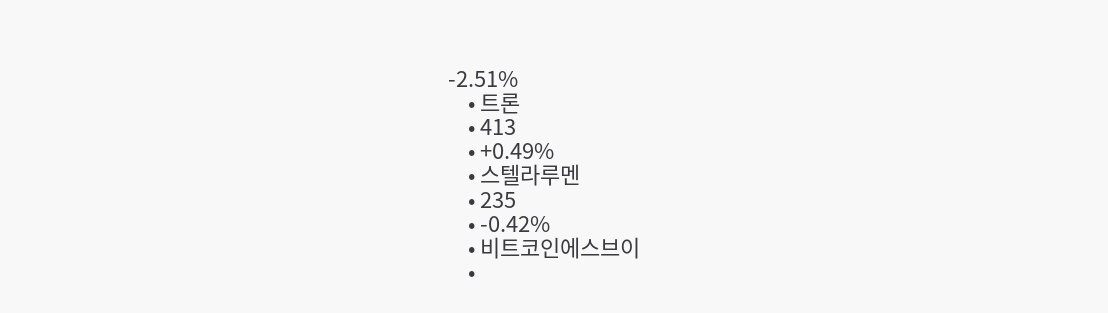-2.51%
    • 트론
    • 413
    • +0.49%
    • 스텔라루멘
    • 235
    • -0.42%
    • 비트코인에스브이
    •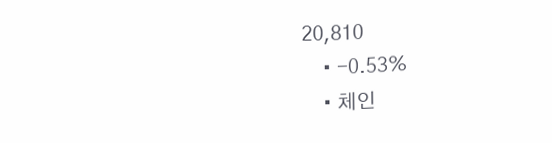20,810
    • -0.53%
    • 체인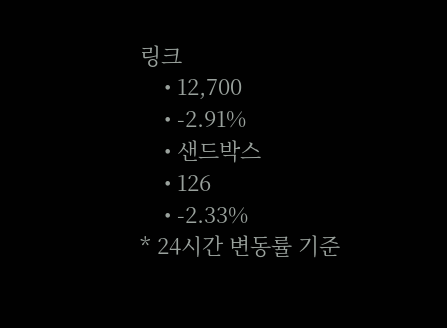링크
    • 12,700
    • -2.91%
    • 샌드박스
    • 126
    • -2.33%
* 24시간 변동률 기준